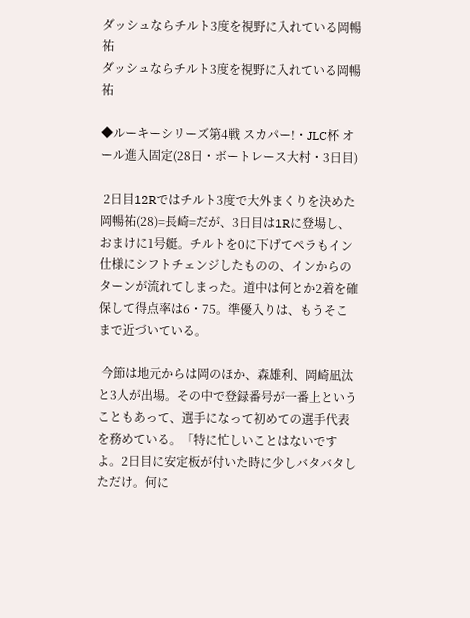ダッシュならチルト3度を視野に入れている岡暢祐
ダッシュならチルト3度を視野に入れている岡暢祐

◆ルーキーシリーズ第4戦 スカパー!・JLC杯 オール進入固定(28日・ボートレース大村・3日目)

 2日目12Rではチルト3度で大外まくりを決めた岡暢祐(28)=長崎=だが、3日目は1Rに登場し、おまけに1号艇。チルトを0に下げてペラもイン仕様にシフトチェンジしたものの、インからのターンが流れてしまった。道中は何とか2着を確保して得点率は6・75。準優入りは、もうそこまで近づいている。

 今節は地元からは岡のほか、森雄利、岡崎凪汰と3人が出場。その中で登録番号が一番上ということもあって、選手になって初めての選手代表を務めている。「特に忙しいことはないですよ。2日目に安定板が付いた時に少しバタバタしただけ。何に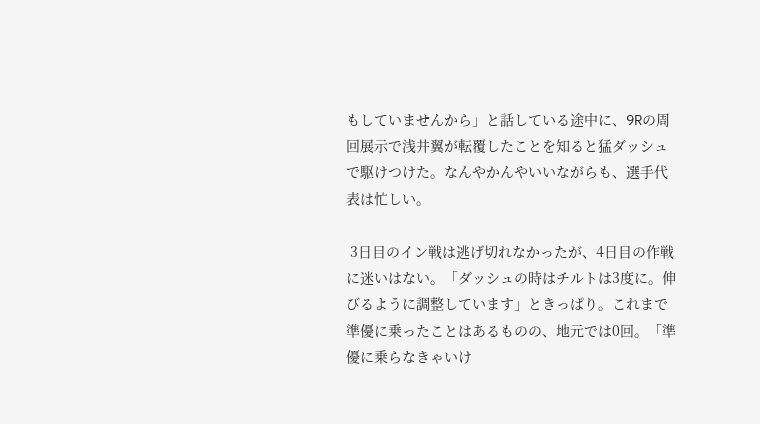もしていませんから」と話している途中に、9Rの周回展示で浅井翼が転覆したことを知ると猛ダッシュで駆けつけた。なんやかんやいいながらも、選手代表は忙しい。

 3日目のイン戦は逃げ切れなかったが、4日目の作戦に迷いはない。「ダッシュの時はチルトは3度に。伸びるように調整しています」ときっぱり。これまで準優に乗ったことはあるものの、地元では0回。「準優に乗らなきゃいけ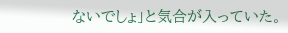ないでしょ」と気合が入っていた。